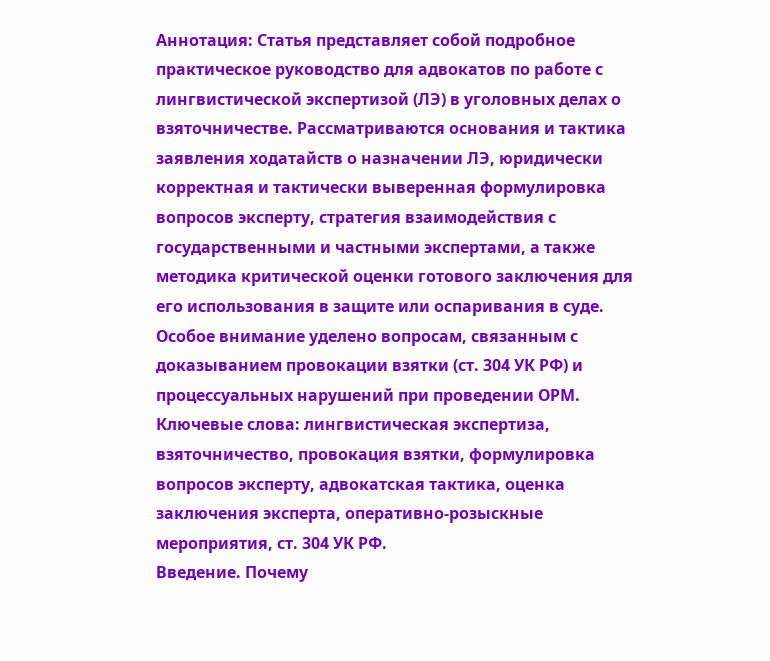Аннотация: Статья представляет собой подробное практическое руководство для адвокатов по работе с лингвистической экспертизой (ЛЭ) в уголовных делах о взяточничестве. Рассматриваются основания и тактика заявления ходатайств о назначении ЛЭ, юридически корректная и тактически выверенная формулировка вопросов эксперту, стратегия взаимодействия с государственными и частными экспертами, а также методика критической оценки готового заключения для его использования в защите или оспаривания в суде. Особое внимание уделено вопросам, связанным с доказыванием провокации взятки (ст. 304 УК РФ) и процессуальных нарушений при проведении ОРМ.
Ключевые слова: лингвистическая экспертиза, взяточничество, провокация взятки, формулировка вопросов эксперту, адвокатская тактика, оценка заключения эксперта, оперативно-розыскные мероприятия, ст. 304 УК РФ.
Введение. Почему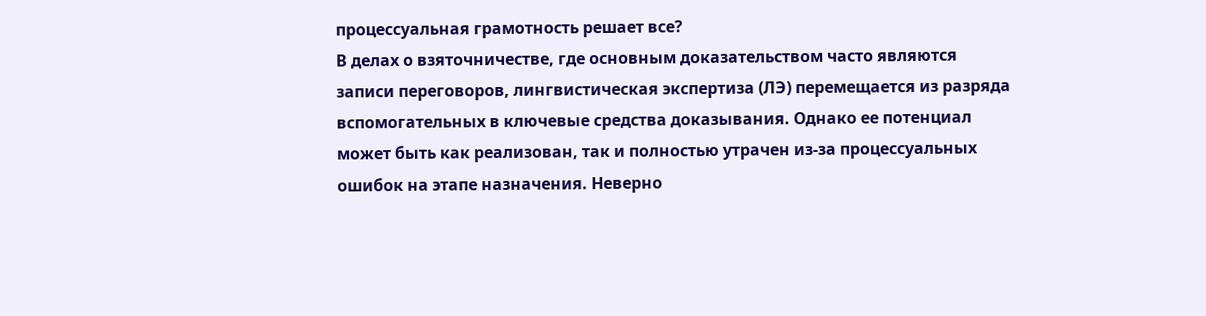процессуальная грамотность решает все?
В делах о взяточничестве, где основным доказательством часто являются записи переговоров, лингвистическая экспертиза (ЛЭ) перемещается из разряда вспомогательных в ключевые средства доказывания. Однако ее потенциал может быть как реализован, так и полностью утрачен из-за процессуальных ошибок на этапе назначения. Неверно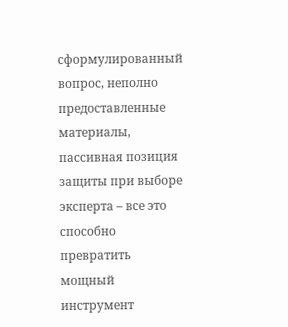сформулированный вопрос, неполно предоставленные материалы, пассивная позиция защиты при выборе эксперта – все это способно превратить мощный инструмент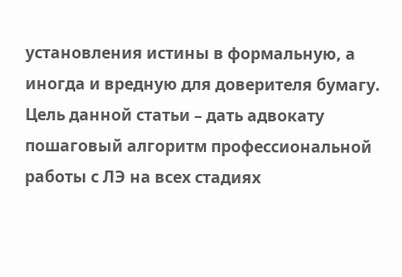установления истины в формальную, а иногда и вредную для доверителя бумагу. Цель данной статьи – дать адвокату пошаговый алгоритм профессиональной работы с ЛЭ на всех стадиях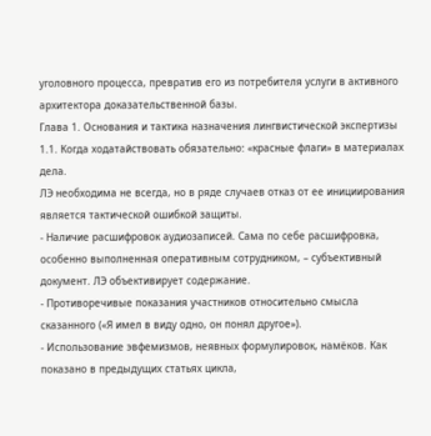уголовного процесса, превратив его из потребителя услуги в активного архитектора доказательственной базы.
Глава 1. Основания и тактика назначения лингвистической экспертизы
1.1. Когда ходатайствовать обязательно: «красные флаги» в материалах дела.
ЛЭ необходима не всегда, но в ряде случаев отказ от ее инициирования является тактической ошибкой защиты.
- Наличие расшифровок аудиозаписей. Сама по себе расшифровка, особенно выполненная оперативным сотрудником, – субъективный документ. ЛЭ объективирует содержание.
- Противоречивые показания участников относительно смысла сказанного («Я имел в виду одно, он понял другое»).
- Использование эвфемизмов, неявных формулировок, намёков. Как показано в предыдущих статьях цикла,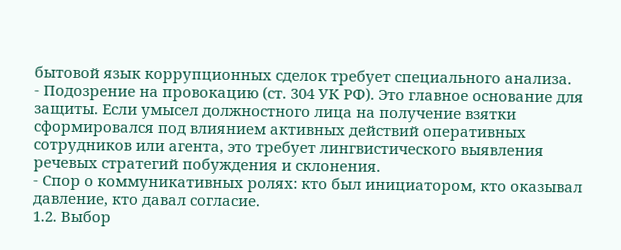бытовой язык коррупционных сделок требует специального анализа.
- Подозрение на провокацию (ст. 304 УК РФ). Это главное основание для защиты. Если умысел должностного лица на получение взятки сформировался под влиянием активных действий оперативных сотрудников или агента, это требует лингвистического выявления речевых стратегий побуждения и склонения.
- Спор о коммуникативных ролях: кто был инициатором, кто оказывал давление, кто давал согласие.
1.2. Выбор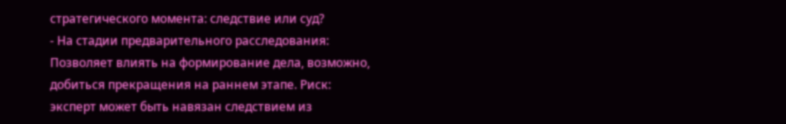стратегического момента: следствие или суд?
- На стадии предварительного расследования: Позволяет влиять на формирование дела, возможно, добиться прекращения на раннем этапе. Риск: эксперт может быть навязан следствием из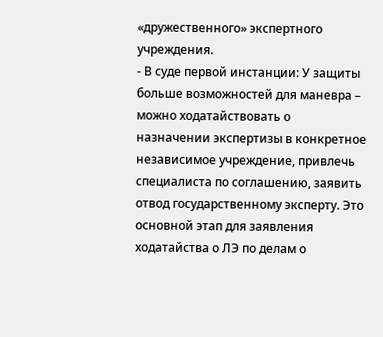«дружественного» экспертного учреждения.
- В суде первой инстанции: У защиты больше возможностей для маневра – можно ходатайствовать о назначении экспертизы в конкретное независимое учреждение, привлечь специалиста по соглашению, заявить отвод государственному эксперту. Это основной этап для заявления ходатайства о ЛЭ по делам о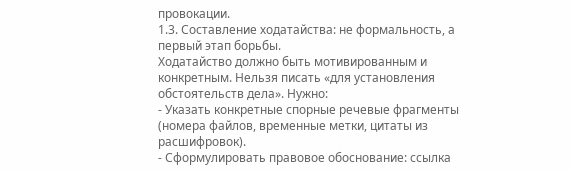провокации.
1.3. Составление ходатайства: не формальность, а первый этап борьбы.
Ходатайство должно быть мотивированным и конкретным. Нельзя писать «для установления обстоятельств дела». Нужно:
- Указать конкретные спорные речевые фрагменты (номера файлов, временные метки, цитаты из расшифровок).
- Сформулировать правовое обоснование: ссылка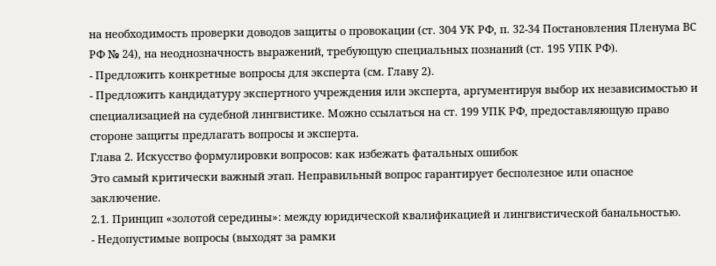на необходимость проверки доводов защиты о провокации (ст. 304 УК РФ, п. 32-34 Постановления Пленума ВС РФ № 24), на неоднозначность выражений, требующую специальных познаний (ст. 195 УПК РФ).
- Предложить конкретные вопросы для эксперта (см. Главу 2).
- Предложить кандидатуру экспертного учреждения или эксперта, аргументируя выбор их независимостью и специализацией на судебной лингвистике. Можно ссылаться на ст. 199 УПК РФ, предоставляющую право стороне защиты предлагать вопросы и эксперта.
Глава 2. Искусство формулировки вопросов: как избежать фатальных ошибок
Это самый критически важный этап. Неправильный вопрос гарантирует бесполезное или опасное заключение.
2.1. Принцип «золотой середины»: между юридической квалификацией и лингвистической банальностью.
- Недопустимые вопросы (выходят за рамки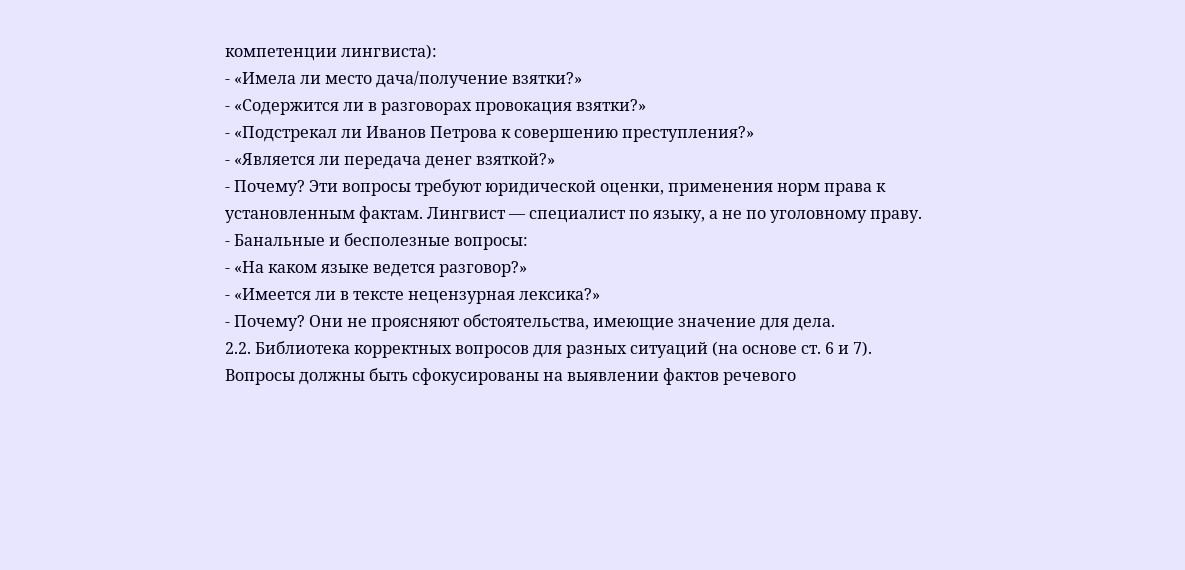компетенции лингвиста):
- «Имела ли место дача/получение взятки?»
- «Содержится ли в разговорах провокация взятки?»
- «Подстрекал ли Иванов Петрова к совершению преступления?»
- «Является ли передача денег взяткой?»
- Почему? Эти вопросы требуют юридической оценки, применения норм права к установленным фактам. Лингвист — специалист по языку, а не по уголовному праву.
- Банальные и бесполезные вопросы:
- «На каком языке ведется разговор?»
- «Имеется ли в тексте нецензурная лексика?»
- Почему? Они не проясняют обстоятельства, имеющие значение для дела.
2.2. Библиотека корректных вопросов для разных ситуаций (на основе ст. 6 и 7).
Вопросы должны быть сфокусированы на выявлении фактов речевого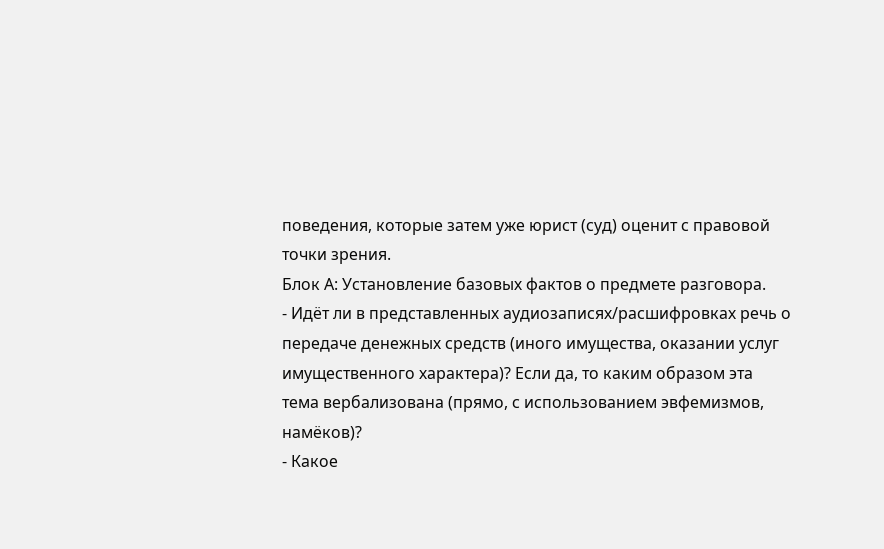поведения, которые затем уже юрист (суд) оценит с правовой точки зрения.
Блок А: Установление базовых фактов о предмете разговора.
- Идёт ли в представленных аудиозаписях/расшифровках речь о передаче денежных средств (иного имущества, оказании услуг имущественного характера)? Если да, то каким образом эта тема вербализована (прямо, с использованием эвфемизмов, намёков)?
- Какое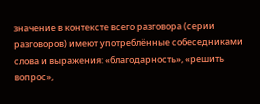значение в контексте всего разговора (серии разговоров) имеют употреблённые собеседниками слова и выражения: «благодарность», «решить вопрос»,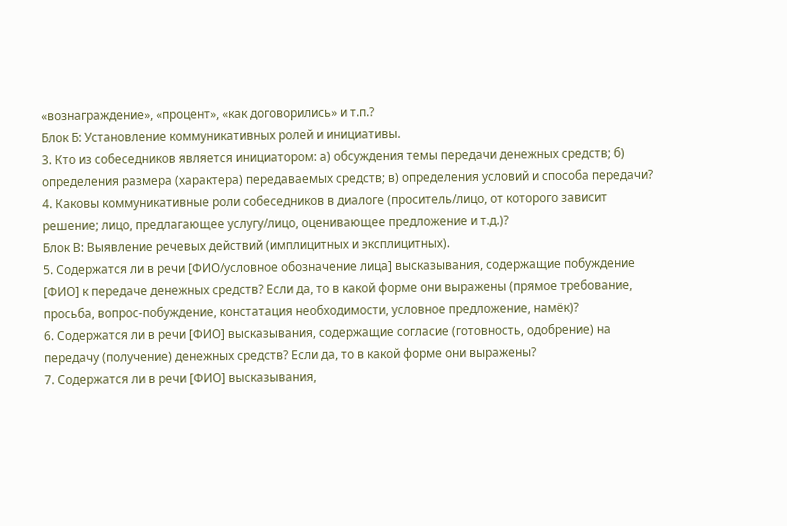«вознаграждение», «процент», «как договорились» и т.п.?
Блок Б: Установление коммуникативных ролей и инициативы.
3. Кто из собеседников является инициатором: а) обсуждения темы передачи денежных средств; б) определения размера (характера) передаваемых средств; в) определения условий и способа передачи?
4. Каковы коммуникативные роли собеседников в диалоге (проситель/лицо, от которого зависит решение; лицо, предлагающее услугу/лицо, оценивающее предложение и т.д.)?
Блок В: Выявление речевых действий (имплицитных и эксплицитных).
5. Содержатся ли в речи [ФИО/условное обозначение лица] высказывания, содержащие побуждение [ФИО] к передаче денежных средств? Если да, то в какой форме они выражены (прямое требование, просьба, вопрос-побуждение, констатация необходимости, условное предложение, намёк)?
6. Содержатся ли в речи [ФИО] высказывания, содержащие согласие (готовность, одобрение) на передачу (получение) денежных средств? Если да, то в какой форме они выражены?
7. Содержатся ли в речи [ФИО] высказывания,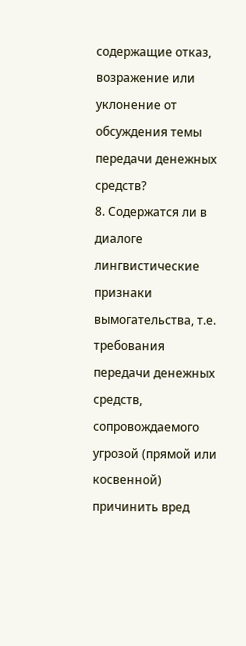содержащие отказ, возражение или уклонение от обсуждения темы передачи денежных средств?
8. Содержатся ли в диалоге лингвистические признаки вымогательства, т.е. требования передачи денежных средств, сопровождаемого угрозой (прямой или косвенной) причинить вред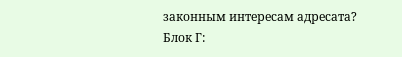законным интересам адресата?
Блок Г: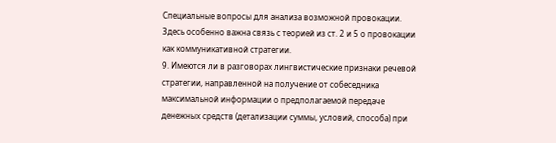Специальные вопросы для анализа возможной провокации. Здесь особенно важна связь с теорией из ст. 2 и 5 о провокации как коммуникативной стратегии.
9. Имеются ли в разговорах лингвистические признаки речевой стратегии, направленной на получение от собеседника максимальной информации о предполагаемой передаче денежных средств (детализации суммы, условий, способа) при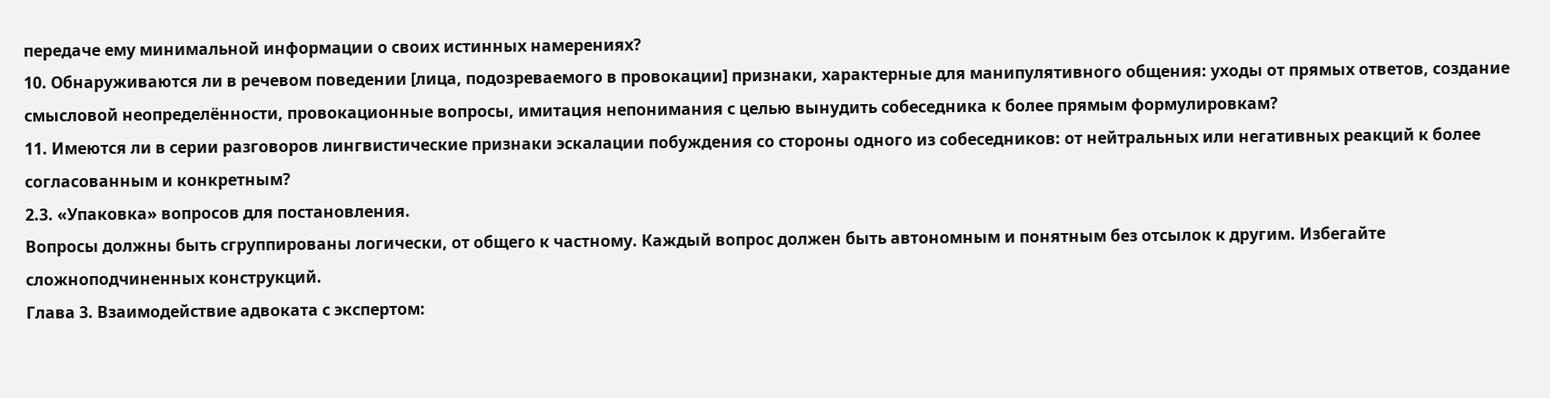передаче ему минимальной информации о своих истинных намерениях?
10. Обнаруживаются ли в речевом поведении [лица, подозреваемого в провокации] признаки, характерные для манипулятивного общения: уходы от прямых ответов, создание смысловой неопределённости, провокационные вопросы, имитация непонимания с целью вынудить собеседника к более прямым формулировкам?
11. Имеются ли в серии разговоров лингвистические признаки эскалации побуждения со стороны одного из собеседников: от нейтральных или негативных реакций к более согласованным и конкретным?
2.3. «Упаковка» вопросов для постановления.
Вопросы должны быть сгруппированы логически, от общего к частному. Каждый вопрос должен быть автономным и понятным без отсылок к другим. Избегайте сложноподчиненных конструкций.
Глава 3. Взаимодействие адвоката с экспертом: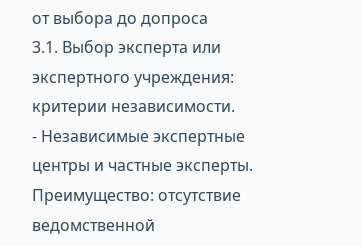от выбора до допроса
3.1. Выбор эксперта или экспертного учреждения: критерии независимости.
- Независимые экспертные центры и частные эксперты. Преимущество: отсутствие ведомственной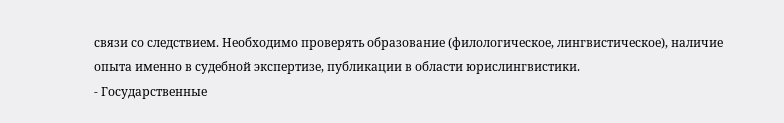связи со следствием. Необходимо проверять образование (филологическое, лингвистическое), наличие опыта именно в судебной экспертизе, публикации в области юрислингвистики.
- Государственные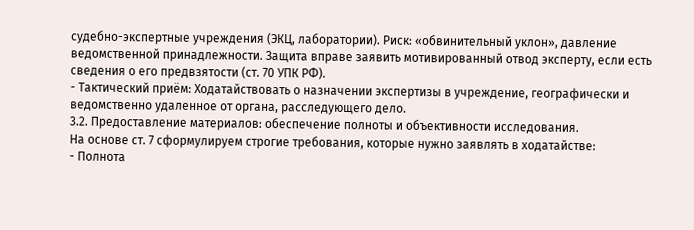судебно-экспертные учреждения (ЭКЦ, лаборатории). Риск: «обвинительный уклон», давление ведомственной принадлежности. Защита вправе заявить мотивированный отвод эксперту, если есть сведения о его предвзятости (ст. 70 УПК РФ).
- Тактический приём: Ходатайствовать о назначении экспертизы в учреждение, географически и ведомственно удаленное от органа, расследующего дело.
3.2. Предоставление материалов: обеспечение полноты и объективности исследования.
На основе ст. 7 сформулируем строгие требования, которые нужно заявлять в ходатайстве:
- Полнота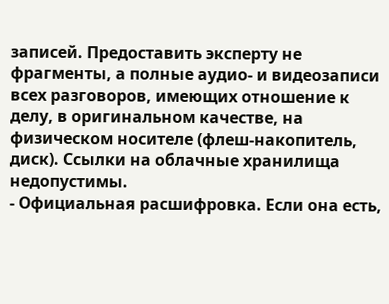записей. Предоставить эксперту не фрагменты, а полные аудио- и видеозаписи всех разговоров, имеющих отношение к делу, в оригинальном качестве, на физическом носителе (флеш-накопитель, диск). Ссылки на облачные хранилища недопустимы.
- Официальная расшифровка. Если она есть,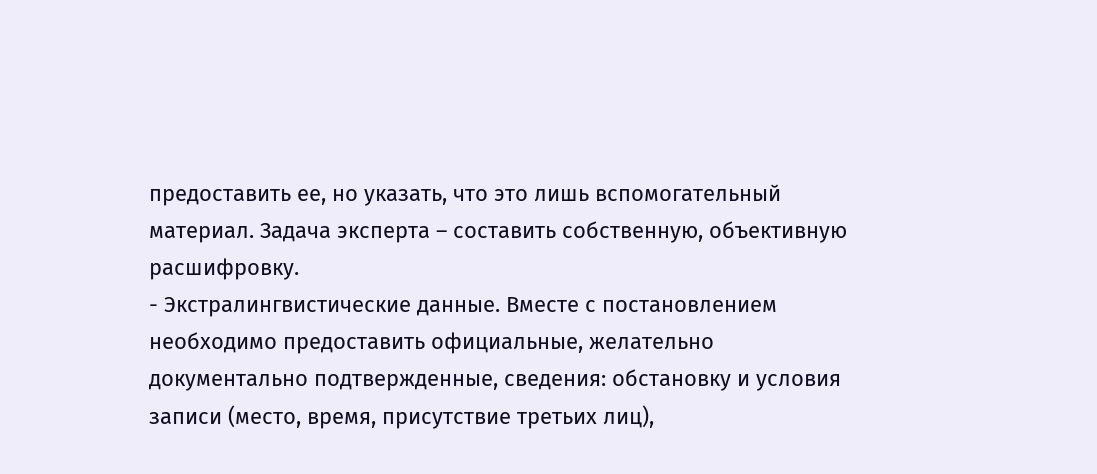предоставить ее, но указать, что это лишь вспомогательный материал. Задача эксперта – составить собственную, объективную расшифровку.
- Экстралингвистические данные. Вместе с постановлением необходимо предоставить официальные, желательно документально подтвержденные, сведения: обстановку и условия записи (место, время, присутствие третьих лиц),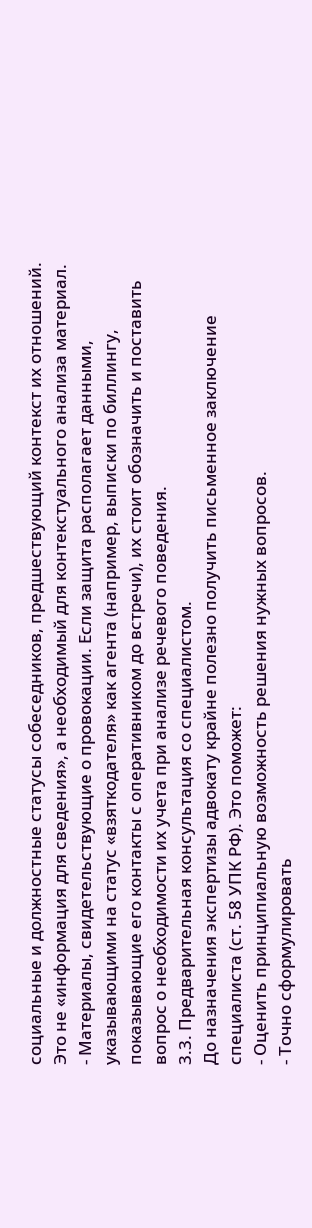социальные и должностные статусы собеседников, предшествующий контекст их отношений. Это не «информация для сведения», а необходимый для контекстуального анализа материал.
- Материалы, свидетельствующие о провокации. Если защита располагает данными, указывающими на статус «взяткодателя» как агента (например, выписки по биллингу, показывающие его контакты с оперативником до встречи), их стоит обозначить и поставить вопрос о необходимости их учета при анализе речевого поведения.
3.3. Предварительная консультация со специалистом.
До назначения экспертизы адвокату крайне полезно получить письменное заключение специалиста (ст. 58 УПК РФ). Это поможет:
- Оценить принципиальную возможность решения нужных вопросов.
- Точно сформулировать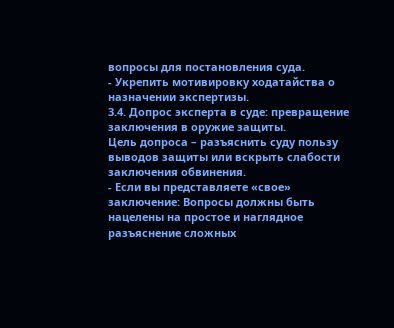вопросы для постановления суда.
- Укрепить мотивировку ходатайства о назначении экспертизы.
3.4. Допрос эксперта в суде: превращение заключения в оружие защиты.
Цель допроса – разъяснить суду пользу выводов защиты или вскрыть слабости заключения обвинения.
- Если вы представляете «свое» заключение: Вопросы должны быть нацелены на простое и наглядное разъяснение сложных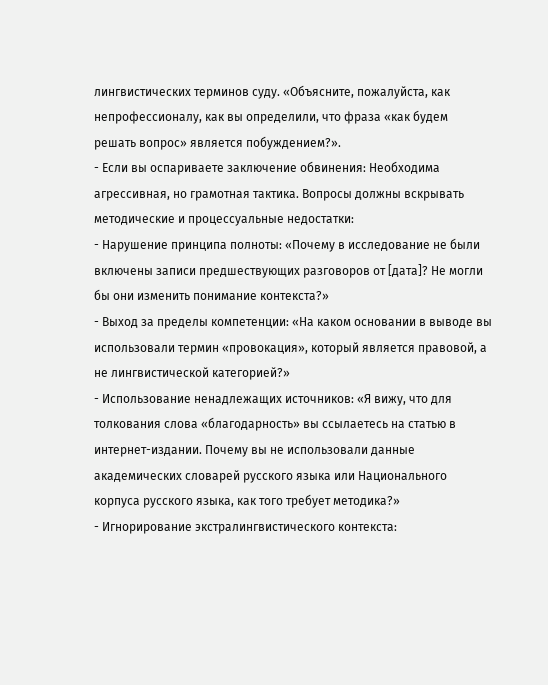лингвистических терминов суду. «Объясните, пожалуйста, как непрофессионалу, как вы определили, что фраза «как будем решать вопрос» является побуждением?».
- Если вы оспариваете заключение обвинения: Необходима агрессивная, но грамотная тактика. Вопросы должны вскрывать методические и процессуальные недостатки:
- Нарушение принципа полноты: «Почему в исследование не были включены записи предшествующих разговоров от [дата]? Не могли бы они изменить понимание контекста?»
- Выход за пределы компетенции: «На каком основании в выводе вы использовали термин «провокация», который является правовой, а не лингвистической категорией?»
- Использование ненадлежащих источников: «Я вижу, что для толкования слова «благодарность» вы ссылаетесь на статью в интернет-издании. Почему вы не использовали данные академических словарей русского языка или Национального корпуса русского языка, как того требует методика?»
- Игнорирование экстралингвистического контекста: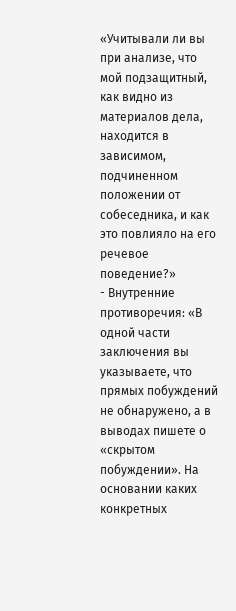«Учитывали ли вы при анализе, что мой подзащитный, как видно из материалов дела, находится в зависимом, подчиненном положении от собеседника, и как это повлияло на его речевое поведение?»
- Внутренние противоречия: «В одной части заключения вы указываете, что прямых побуждений не обнаружено, а в выводах пишете о «скрытом побуждении». На основании каких конкретных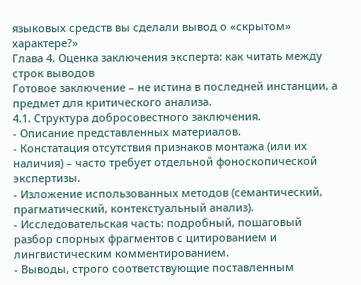языковых средств вы сделали вывод о «скрытом» характере?»
Глава 4. Оценка заключения эксперта: как читать между строк выводов
Готовое заключение – не истина в последней инстанции, а предмет для критического анализа.
4.1. Структура добросовестного заключения.
- Описание представленных материалов.
- Констатация отсутствия признаков монтажа (или их наличия) – часто требует отдельной фоноскопической экспертизы.
- Изложение использованных методов (семантический, прагматический, контекстуальный анализ).
- Исследовательская часть: подробный, пошаговый разбор спорных фрагментов с цитированием и лингвистическим комментированием.
- Выводы, строго соответствующие поставленным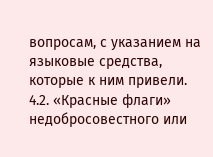вопросам, с указанием на языковые средства, которые к ним привели.
4.2. «Красные флаги» недобросовестного или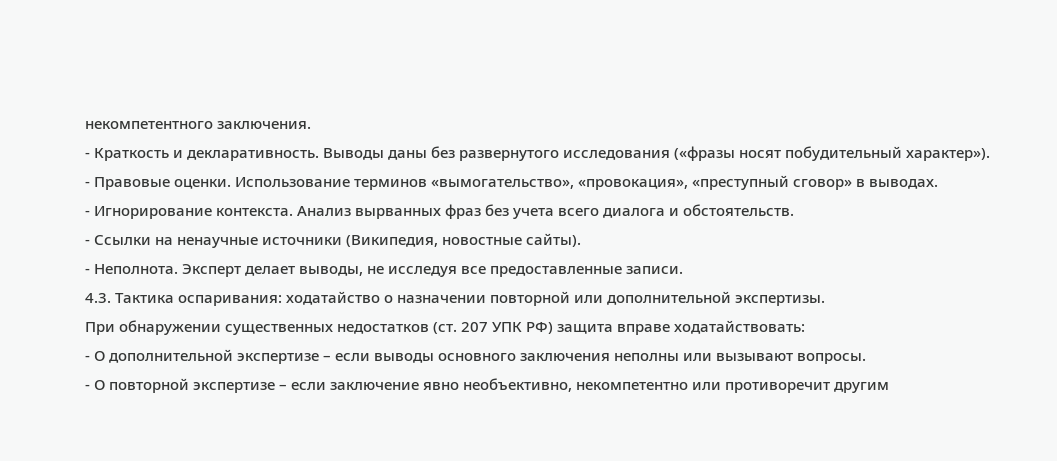некомпетентного заключения.
- Краткость и декларативность. Выводы даны без развернутого исследования («фразы носят побудительный характер»).
- Правовые оценки. Использование терминов «вымогательство», «провокация», «преступный сговор» в выводах.
- Игнорирование контекста. Анализ вырванных фраз без учета всего диалога и обстоятельств.
- Ссылки на ненаучные источники (Википедия, новостные сайты).
- Неполнота. Эксперт делает выводы, не исследуя все предоставленные записи.
4.3. Тактика оспаривания: ходатайство о назначении повторной или дополнительной экспертизы.
При обнаружении существенных недостатков (ст. 207 УПК РФ) защита вправе ходатайствовать:
- О дополнительной экспертизе – если выводы основного заключения неполны или вызывают вопросы.
- О повторной экспертизе – если заключение явно необъективно, некомпетентно или противоречит другим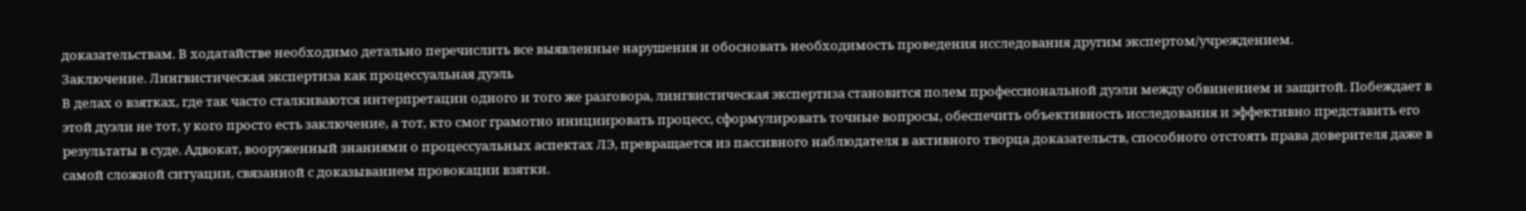доказательствам. В ходатайстве необходимо детально перечислить все выявленные нарушения и обосновать необходимость проведения исследования другим экспертом/учреждением.
Заключение. Лингвистическая экспертиза как процессуальная дуэль
В делах о взятках, где так часто сталкиваются интерпретации одного и того же разговора, лингвистическая экспертиза становится полем профессиональной дуэли между обвинением и защитой. Побеждает в этой дуэли не тот, у кого просто есть заключение, а тот, кто смог грамотно инициировать процесс, сформулировать точные вопросы, обеспечить объективность исследования и эффективно представить его результаты в суде. Адвокат, вооруженный знаниями о процессуальных аспектах ЛЭ, превращается из пассивного наблюдателя в активного творца доказательств, способного отстоять права доверителя даже в самой сложной ситуации, связанной с доказыванием провокации взятки.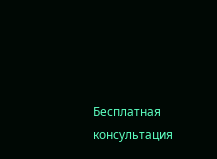Бесплатная консультация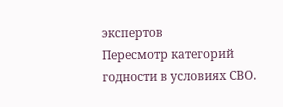экспертов
Пересмотр категорий годности в условиях СВО.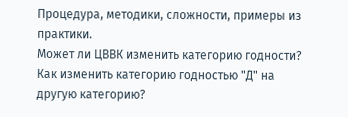Процедура, методики, сложности, примеры из практики.
Может ли ЦВВК изменить категорию годности?
Как изменить категорию годностью "Д" на другую категорию?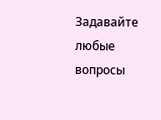Задавайте любые вопросы